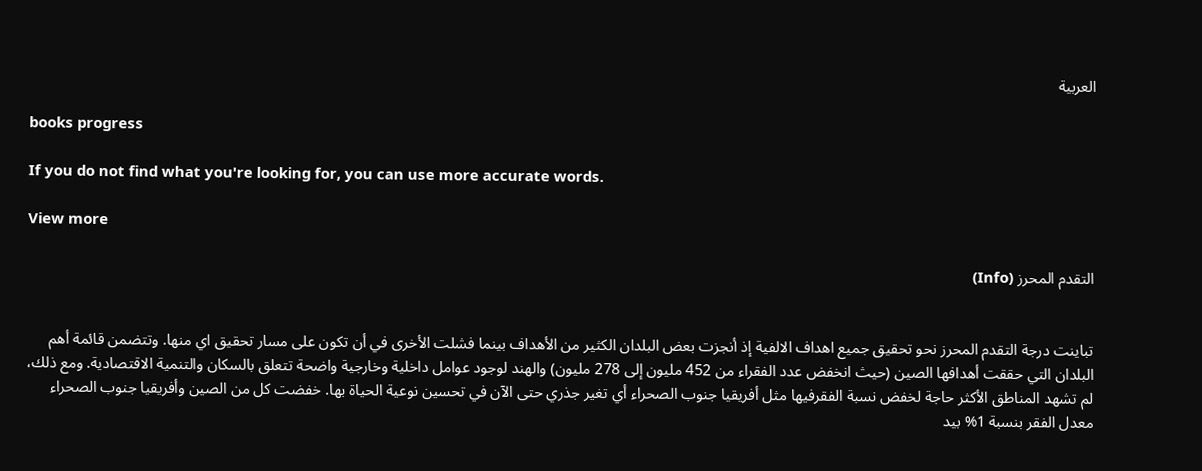العربية

books progress

If you do not find what you're looking for, you can use more accurate words.

View more

التقدم المحرز (Info)


تباينت درجة التقدم المحرز نحو تحقيق جميع اهداف الالفية إذ أنجزت بعض البلدان الكثير من الأهداف بينما فشلت الأخرى في أن تكون على مسار تحقيق اي منها. وتتضمن قائمة أهم البلدان التي حققت أهدافها الصين (حيث انخفض عدد الفقراء من 452 مليون إلى 278 مليون) والهند لوجود عوامل داخلية وخارجية واضحة تتعلق بالسكان والتنمية الاقتصادية. ومع ذلك، لم تشهد المناطق الأكثر حاجة لخفض نسبة الفقرفيها مثل أفريقيا جنوب الصحراء أي تغير جذري حتى الآن في تحسين نوعية الحياة بها. خفضت كل من الصين وأفريقيا جنوب الصحراء معدل الفقر بنسبة 1% بيد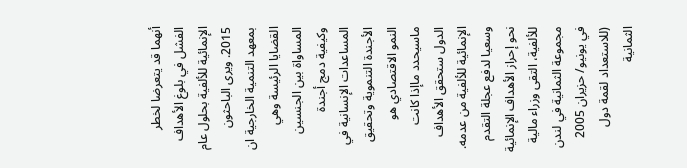أنهما قد يتعرضا لخطر الفشل في بلوغ الأهداف الإنمائية للألفية بحلول عام 2015. ويرى الباحثون بمعهد التنمية الخارجية ان القضايا الرئيسة وهي المساواة بين الجنسين وكيفية دمج أجندة المساعدات الإنسانية في الأجندة التنموية وتحقيق النمو الاقتصادي هو ماسيحدد ماإذا كانت الدول ستحقق الأهداف الإنمائية للألفية من عدمه. وسعيا لدفع عجلة التقدم نحو إحراز الأهداف الإنمائية للألفية، التقى وزراء مالية مجموعة الثمانية في لندن في يونيو/ حزيران 2005 (للاستعداد لقمة دول الثمانية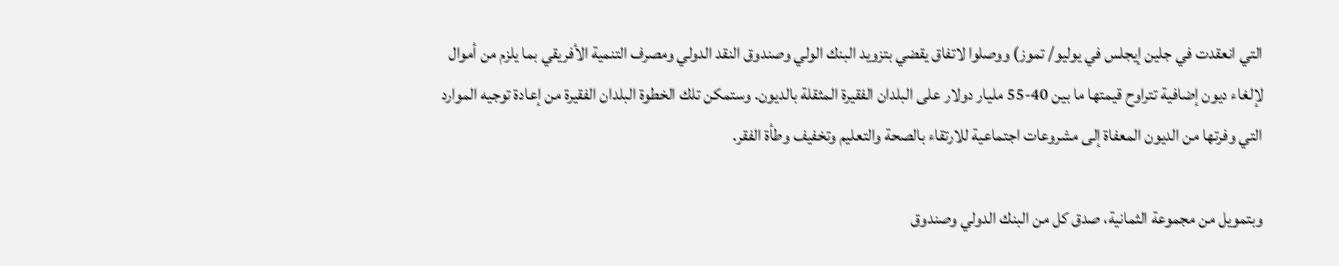التي انعقدت في جلين إيجلس في يوليو/ تموز) ووصلوا لاتفاق يقضي بتزويد البنك الولي وصندوق النقد الدولي ومصرف التنمية الأفريقي بما يلزم من أموال لإلغاء ديون إضافية تتراوح قيمتها ما بين 40-55 مليار دولار على البلدان الفقيرة المثقلة بالديون. وستمكن تلك الخطوة البلدان الفقيرة من إعادة توجيه الموارد التي وفرتها من الديون المعفاة إلى مشروعات اجتماعية للارتقاء بالصحة والتعليم وتخفيف وطأة الفقر.

وبتمويل من مجموعة الثمانية، صدق كل من البنك الدولي وصندوق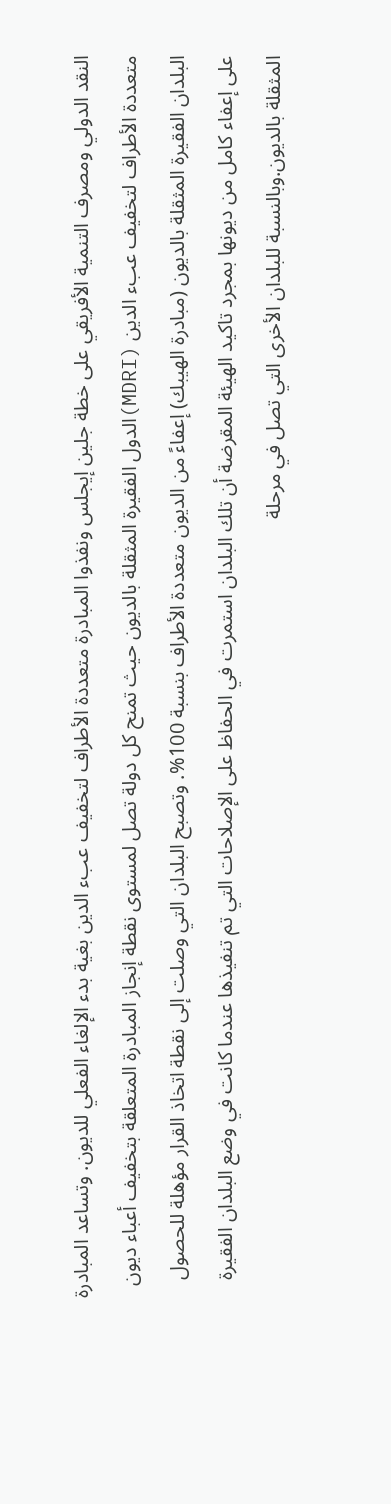النقد الدولي ومصرف التنمية الأفريقي على خطة جلين إيجلس ونفذوا المبادرة متعددة الأطراف لتخفيف عبء الدين بغية بدء الإلغاء الفعلي للديون. وتساعد المبادرة متعددة الأطراف لتخفيف عبء الدين (MDRI)الدول الفقيرة المثقلة بالديون حيث تمنح كل دولة تصل لمستوى نقطة إنجاز المبادرة المتعلقة بتخفيف أعباء ديون البلدان الفقيرة المثقلة بالديون (مبادرة الهيبك) إعفاءً من الديون متعددة الأطراف بنسبة 100%. وتصبح البلدان التي وصلت إلى نقطة اتخاذ القرار مؤهلة للحصول على إعفاء كامل من ديونها بمجرد تاكيد الهيئة المقرضة أن تلك البلدان استمرت في الحفاظ على الإصلاحات التي تم تنفيذها عندما كانت في وضع البلدان الفقيرة المثقلة بالديون.وبالنسبة للبلدان الأخرى التي تصل في مرحلة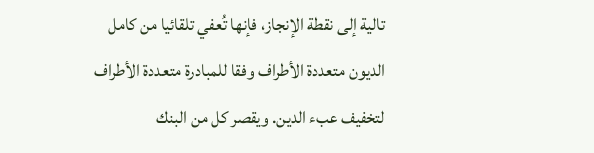تالية إلى نقطة الإنجاز، فإنها تُعفي تلقائيا من كامل الديون متعددة الأطراف وفقا للمبادرة متعددة الأطراف لتخفيف عبء الدين. ويقصر كل من البنك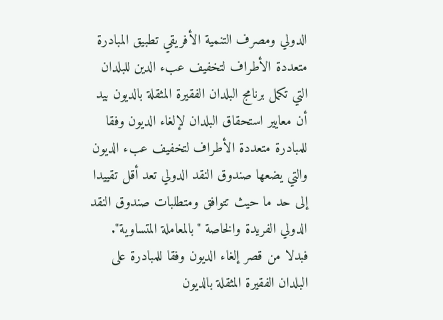الدولي ومصرف التنمية الأفريقي تطبيق المبادرة متعددة الأطراف لتخفيف عبء الدين للبلدان التي تكمل برنامج البلدان الفقيرة المثقلة بالديون بيد أن معايير استحقاق البلدان لإلغاء الديون وفقا للمبادرة متعددة الأطراف لتخفيف عبء الديون والتي يضعها صندوق النقد الدولي تعد أقل تقييدا إلى حد ما حيث تتوافق ومتطلبات صندوق النقد الدولي الفريدة والخاصة "بالمعاملة المتساوية". فبدلا من قصر إلغاء الديون وفقا للمبادرة على البلدان الفقيرة المثقلة بالديون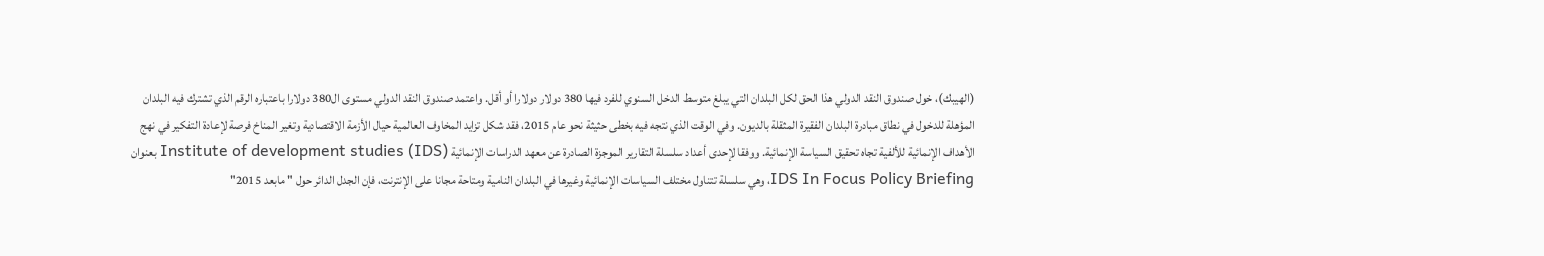(الهيبك)، خول صندوق النقد الدولي هذا الحق لكل البلدان التي يبلغ متوسط الدخل السنوي للفرد فيها 380 دولار دولارا أو أقل. واعتمد صندوق النقد الدولي مستوى ال380 دولارا باعتباره الرقم الذي تشترك فيه البلدان المؤهلة للدخول في نطاق مبادرة البلدان الفقيرة المثقلة بالديون. وفي الوقت الذي نتجه فيه بخطى حثيثة نحو عام 2015، فقد شكل تزايد المخاوف العالمية حيال الأزمة الاقتصادية وتغير المناخ فرصة لإعادة التفكير في نهج الأهداف الإنمائية للألفية تجاه تحقيق السياسة الإنمائية. ووفقا لإحدى أعداد سلسلة التقارير الموجزة الصادرة عن معهد الدراسات الإنمائية Institute of development studies (IDS) بعنوان IDS In Focus Policy Briefing، وهي سلسلة تتناول مختلف السياسات الإنمائية وغيرها في البلدان النامية ومتاحة مجانا على الإنترنت، فإن الجدل الدائر حول " مابعد 2015"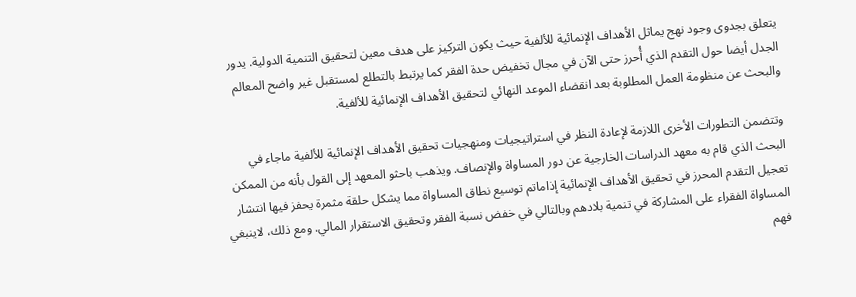يتعلق بجدوى وجود نهج يماثل الأهداف الإنمائية للألفية حيث يكون التركيز على هدف معين لتحقيق التنمية الدولية. يدور الجدل أيضا حول التقدم الذي أُحرز حتى الآن في مجال تخفيض حدة الفقر كما يرتبط بالتطلع لمستقبل غير واضح المعالم والبحث عن منظومة العمل المطلوبة بعد انقضاء الموعد النهائي لتحقيق الأهداف الإنمائية للألفية.

وتتضمن التطورات الأخرى اللازمة لإعادة النظر في استراتيجيات ومنهجيات تحقيق الأهداف الإنمائية للألفية ماجاء في البحث الذي قام به معهد الدراسات الخارجية عن دور المساواة والإنصاف. ويذهب باحثو المعهد إلى القول بأنه من الممكن تعجيل التقدم المحرز في تحقيق الأهداف الإنمائية إذاماتم توسيع نطاق المساواة مما يشكل حلقة مثمرة يحفز فيها انتشار المساواة الفقراء على المشاركة في تنمية بلادهم وبالتالي في خفض نسبة الفقر وتحقيق الاستقرار المالي. ومع ذلك، لاينبغي فهم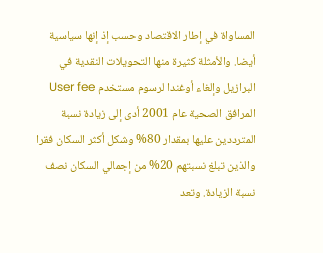المساواة في إطار الاقتصاد وحسب إذ إنها سياسية أيضا. والأمثلة كثيرة منها التحويلات النقدية في البرازيل وإلغاء أوغندا لرسوم مستخدم User fee المرافق الصحية عام 2001 أدى إلى زيادة نسبة المترددين عليها بمقدار 80% وشكل أكثر السكان فقرا والذين تبلغ نسبتهم 20% من إجمالي السكان نصف نسبة الزيادة. وتعد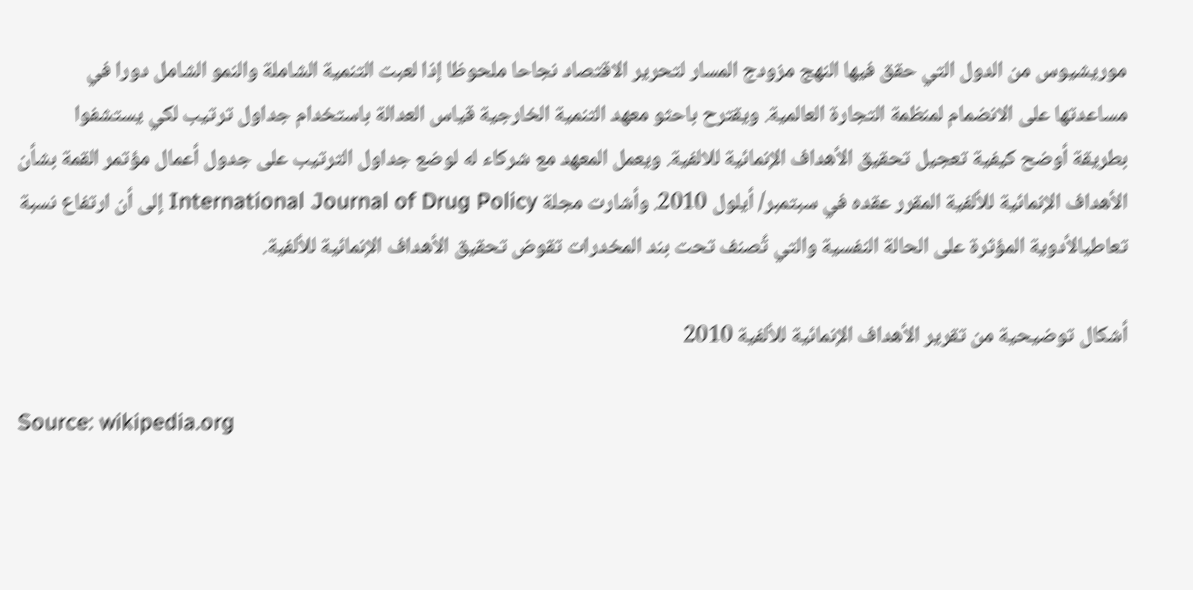موريشيوس من الدول التي حقق فيها النهج مزودج المسار لتحرير الاقتصاد نجاحا ملحوظا إذا لعبت التنمية الشاملة والنمو الشامل دورا في مساعدتها على الانضمام لمنظمة التجارة العالمية. ويقترح باحثو معهد التنمية الخارجية قياس العدالة باستخدام جداول ترتيب لكي يستشفوا بطريقة أوضح كيفية تعجيل تحقيق الأهداف الإنمائية للالفية. ويعمل المعهد مع شركاء له لوضع جداول الترتيب على جدول أعمال مؤتمر القمة بشأن الأهداف الإنمائية للألفية المقرر عقده في سبتمبر/ أيلول 2010. وأشارت مجلة International Journal of Drug Policy إلى أن ارتفاع نسبة تعاطيالأدوية المؤثرة على الحالة النفسية والتي تُصنف تحت بند المخدرات تقوض تحقيق الأهداف الإنمائية للألفية.

أشكال توضيحية من تقرير الأهداف الإنمائية للألفية 2010

Source: wikipedia.org